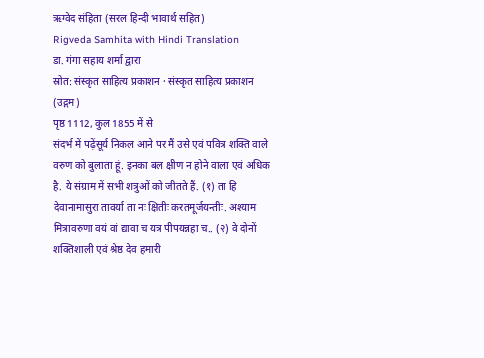ऋग्वेद संहिता (सरल हिन्दी भावार्थ सहित)
Rigveda Samhita with Hindi Translation
डा. गंगा सहाय शर्मा द्वारा
स्रोत: संस्कृत साहित्य प्रकाशन · संस्कृत साहित्य प्रकाशन (उद्गम)
पृष्ठ 1112, कुल 1855 में से
संदर्भ में पढ़ेंसूर्य निकल आने पर मैं उसे एवं पवित्र शक्ति वाले वरुण को बुलाता हूं. इनका बल क्षीण न होने वाला एवं अधिक है. ये संग्राम में सभी शत्रुओं को जीतते हैं. (१) ता हि देवानामासुरा तावर्या ता नः क्षितीः करतमूर्जयन्तीः. अश्याम मित्रावरुणा वयं वां द्यावा च यत्र पीपयन्नहा च.. (२) वे दोनों शक्तिशाली एवं श्रेष्ठ देव हमारी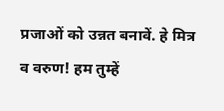प्रजाओं को उन्नत बनावें. हे मित्र व वरुण! हम तुम्हें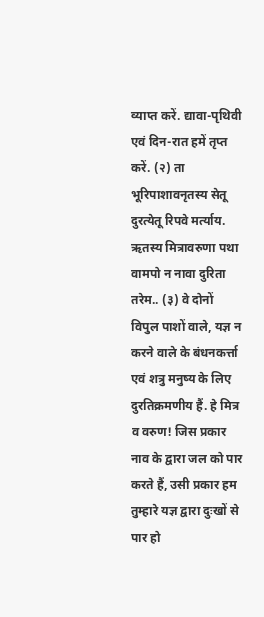व्याप्त करें. द्यावा-पृथिवी एवं दिन-रात हमें तृप्त करें. (२) ता भूरिपाशावनृतस्य सेतू दुरत्येतू रिपवे मर्त्याय. ऋतस्य मित्रावरुणा पथा वामपो न नावा दुरिता तरेम.. (३) वे दोनों विपुल पाशों वाले, यज्ञ न करने वाले के बंधनकर्त्ता एवं शत्रु मनुष्य के लिए दुरतिक्रमणीय हैं. हे मित्र व वरुण! जिस प्रकार नाव के द्वारा जल को पार करते हैं, उसी प्रकार हम तुम्हारे यज्ञ द्वारा दुःखों से पार हो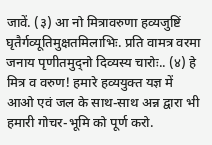जावें. (३) आ नो मित्रावरुणा हव्यजुष्टिं घृतैर्गव्यूतिमुक्षतमिलाभिः. प्रति वामत्र वरमा जनाय पृणीतमुद्नो दिव्यस्य चारोः.. (४) हे मित्र व वरुण! हमारे हव्ययुक्त यज्ञ में आओ एवं जल के साथ-साथ अन्न द्वारा भी हमारी गोचर-भूमि को पूर्ण करो.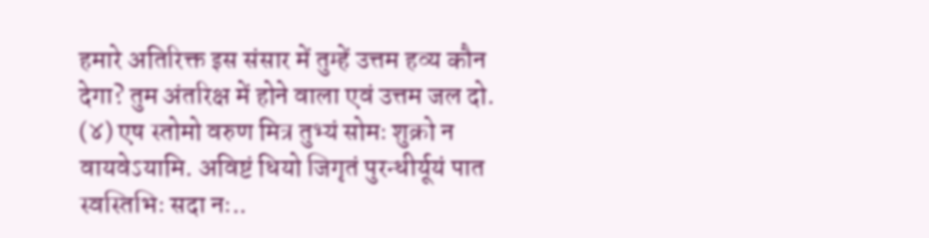हमारे अतिरिक्त इस संसार में तुम्हें उत्तम हव्य कौन देगा? तुम अंतरिक्ष में होने वाला एवं उत्तम जल दो. (४) एष स्तोमो वरुण मित्र तुभ्यं सोमः शुक्रो न वायवेऽयामि. अविष्टं धियो जिगृतं पुरन्धीर्यूयं पात स्वस्तिभिः सदा नः..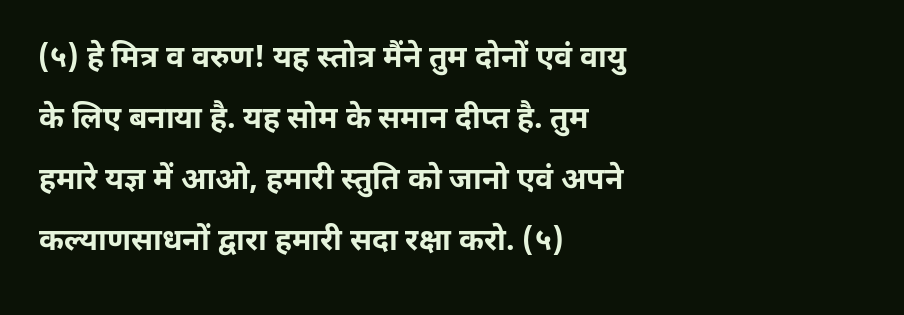(५) हे मित्र व वरुण! यह स्तोत्र मैंने तुम दोनों एवं वायु के लिए बनाया है. यह सोम के समान दीप्त है. तुम हमारे यज्ञ में आओ, हमारी स्तुति को जानो एवं अपने कल्याणसाधनों द्वारा हमारी सदा रक्षा करो. (५)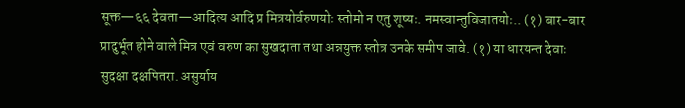सूक्त—६६ देवता—आदित्य आदि प्र मित्रयोर्वरुणयोः स्तोमो न एतु शूष्यः. नमस्वान्तुविजातयोः.. (१) बार-बार प्रादुर्भूत होने वाले मित्र एवं वरुण का सुखदाता तथा अन्नयुक्त स्तोत्र उनके समीप जावे. (१) या धारयन्त देवाः सुदक्षा दक्षपितरा. असुर्याय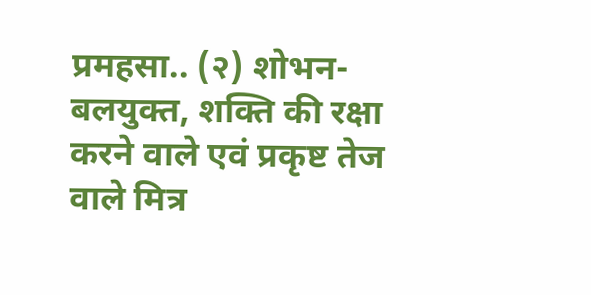प्रमहसा.. (२) शोभन-बलयुक्त, शक्ति की रक्षा करने वाले एवं प्रकृष्ट तेज वाले मित्र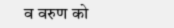व वरुण को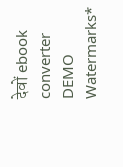देवों ebook converter DEMO Watermarks*